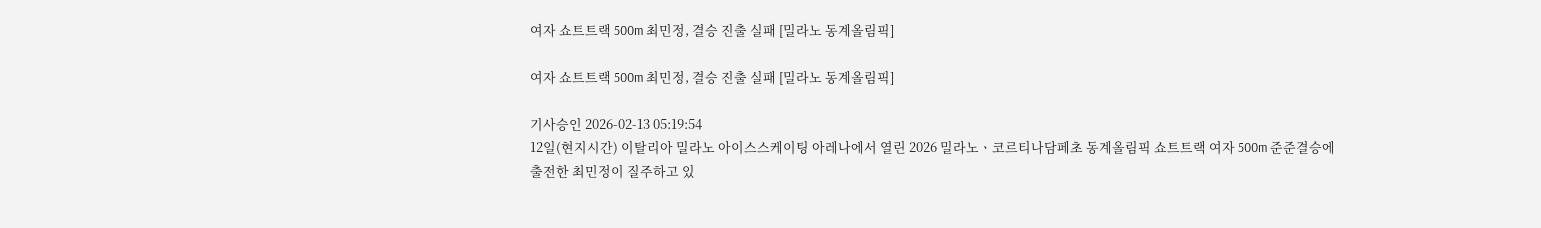여자 쇼트트랙 500m 최민정, 결승 진출 실패 [밀라노 동계올림픽]

여자 쇼트트랙 500m 최민정, 결승 진출 실패 [밀라노 동계올림픽]

기사승인 2026-02-13 05:19:54
12일(현지시간) 이탈리아 밀라노 아이스스케이팅 아레나에서 열린 2026 밀라노ㆍ코르티나담페초 동계올림픽 쇼트트랙 여자 500m 준준결승에 출전한 최민정이 질주하고 있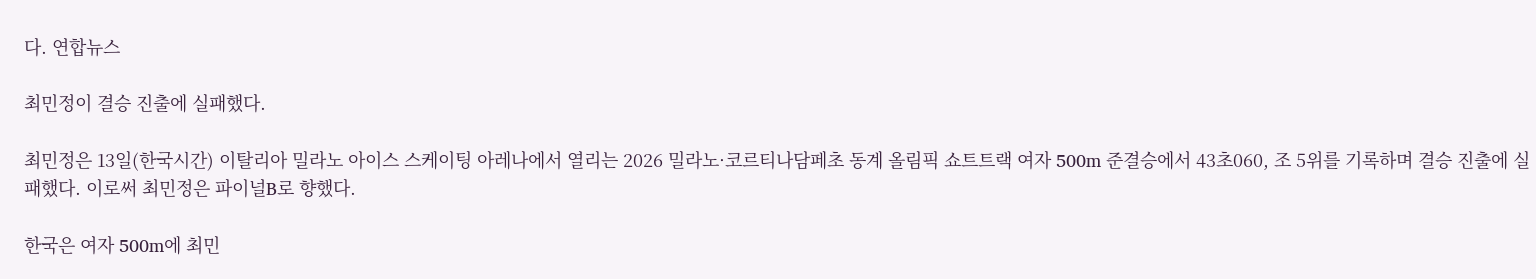다. 연합뉴스

최민정이 결승 진출에 실패했다.

최민정은 13일(한국시간) 이탈리아 밀라노 아이스 스케이팅 아레나에서 열리는 2026 밀라노·코르티나담페초 동계 올림픽 쇼트트랙 여자 500m 준결승에서 43초060, 조 5위를 기록하며 결승 진출에 실패했다. 이로써 최민정은 파이널B로 향했다.

한국은 여자 500m에 최민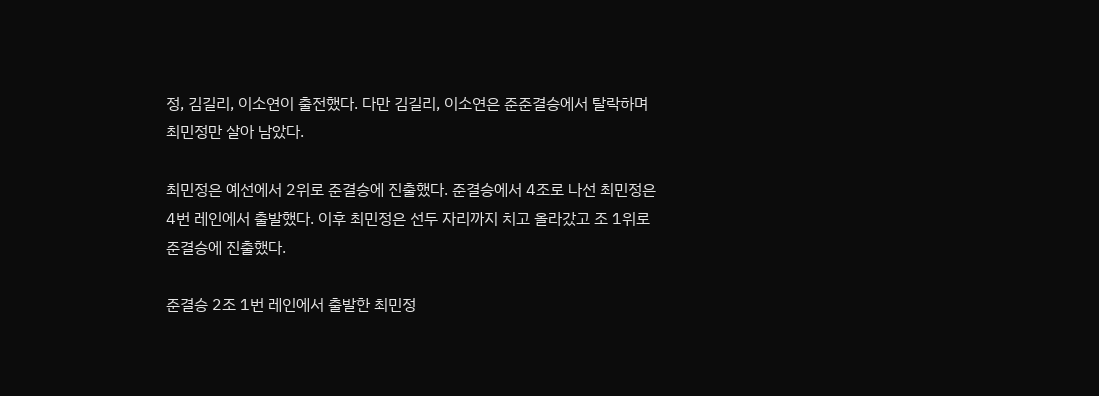정, 김길리, 이소연이 출전했다. 다만 김길리, 이소연은 준준결승에서 탈락하며 최민정만 살아 남았다.

최민정은 예선에서 2위로 준결승에 진출했다. 준결승에서 4조로 나선 최민정은 4번 레인에서 출발했다. 이후 최민정은 선두 자리까지 치고 올라갔고 조 1위로 준결승에 진출했다.

준결승 2조 1번 레인에서 출발한 최민정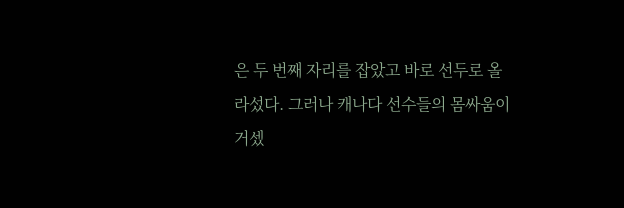은 두 번째 자리를 잡았고 바로 선두로 올라섰다. 그러나 캐나다 선수들의 몸싸움이 거셌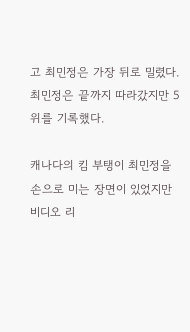고 최민정은 가장 뒤로 밀렸다. 최민정은 끝까지 따라갔지만 5위를 기록했다.

캐나다의 킴 부탱이 최민정을 손으로 미는 장면이 있었지만 비디오 리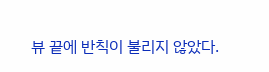뷰 끝에 반칙이 불리지 않았다.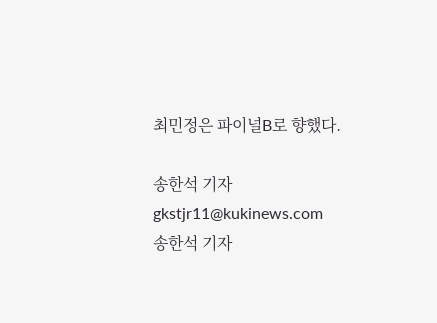최민정은 파이널B로 향했다.

송한석 기자
gkstjr11@kukinews.com
송한석 기자